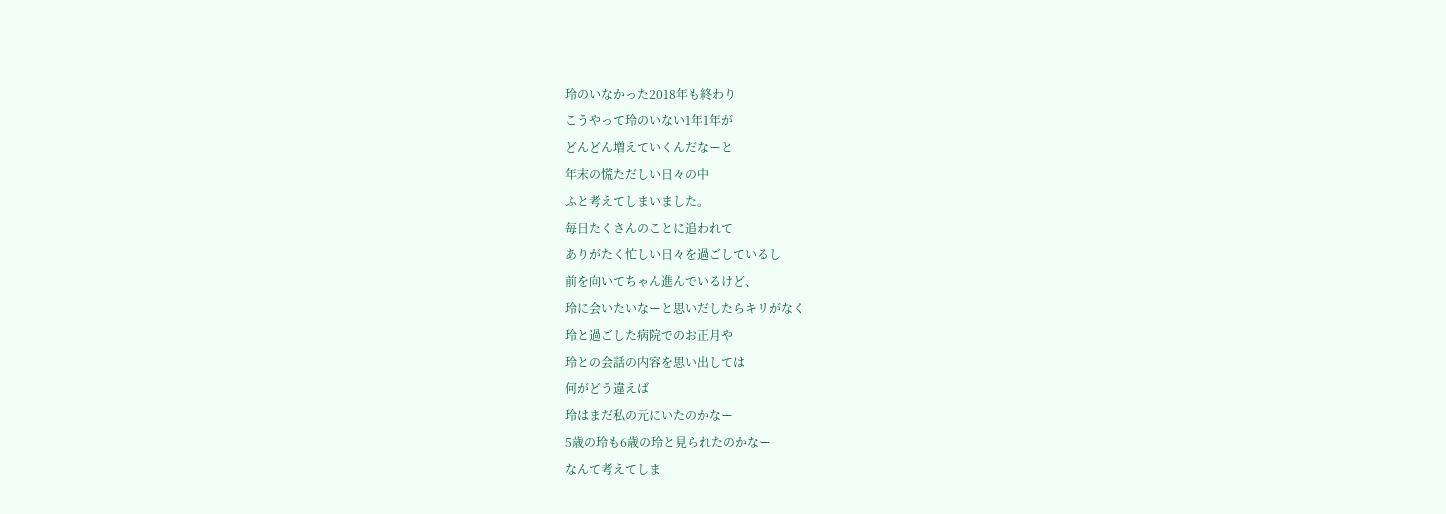玲のいなかった2018年も終わり
こうやって玲のいない1年1年が
どんどん増えていくんだなーと
年末の慌ただしい日々の中
ふと考えてしまいました。
毎日たくさんのことに追われて
ありがたく忙しい日々を過ごしているし
前を向いてちゃん進んでいるけど、
玲に会いたいなーと思いだしたらキリがなく
玲と過ごした病院でのお正月や
玲との会話の内容を思い出しては
何がどう違えば
玲はまだ私の元にいたのかなー
5歳の玲も6歳の玲と見られたのかなー
なんて考えてしま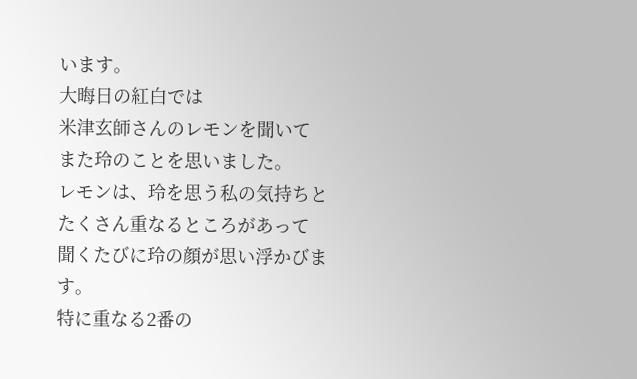います。
大晦日の紅白では
米津玄師さんのレモンを聞いて
また玲のことを思いました。
レモンは、玲を思う私の気持ちと
たくさん重なるところがあって
聞くたびに玲の顔が思い浮かびます。
特に重なる2番の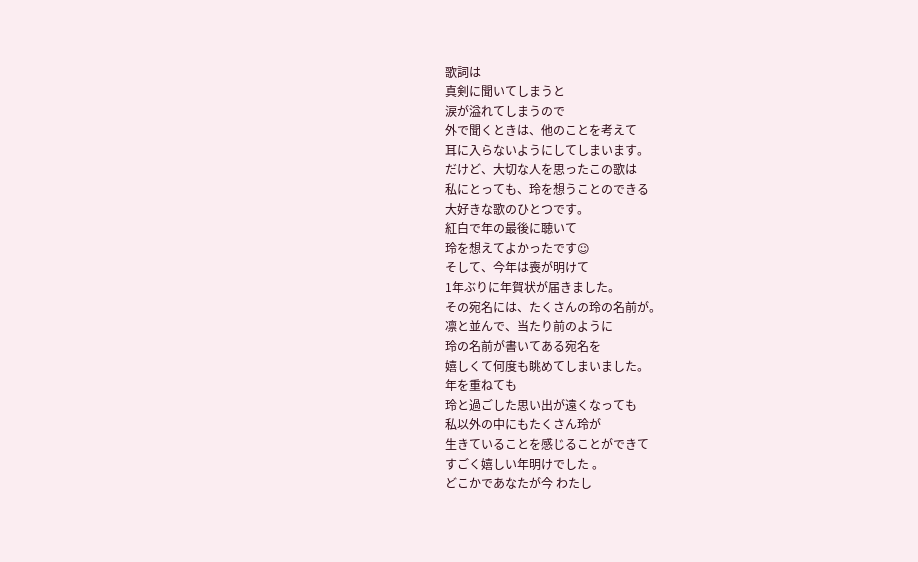歌詞は
真剣に聞いてしまうと
涙が溢れてしまうので
外で聞くときは、他のことを考えて
耳に入らないようにしてしまいます。
だけど、大切な人を思ったこの歌は
私にとっても、玲を想うことのできる
大好きな歌のひとつです。
紅白で年の最後に聴いて
玲を想えてよかったです☺
そして、今年は喪が明けて
1年ぶりに年賀状が届きました。
その宛名には、たくさんの玲の名前が。
凛と並んで、当たり前のように
玲の名前が書いてある宛名を
嬉しくて何度も眺めてしまいました。
年を重ねても
玲と過ごした思い出が遠くなっても
私以外の中にもたくさん玲が
生きていることを感じることができて
すごく嬉しい年明けでした 。
どこかであなたが今 わたし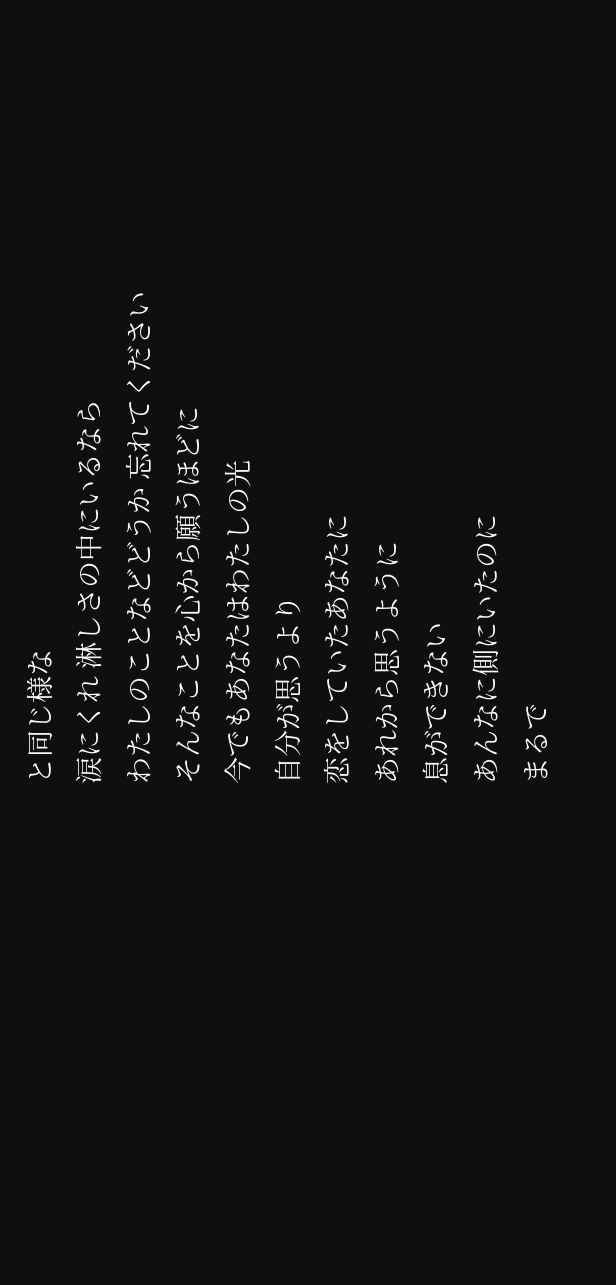と同じ様な
涙にくれ 淋しさの中にいるなら
わたしのことなどどうか 忘れてください
そんなことを心から願うほどに
今でもあなたはわたしの光
自分が思うより
恋をしていたあなたに
あれから思うように
息ができない
あんなに側にいたのに
まるで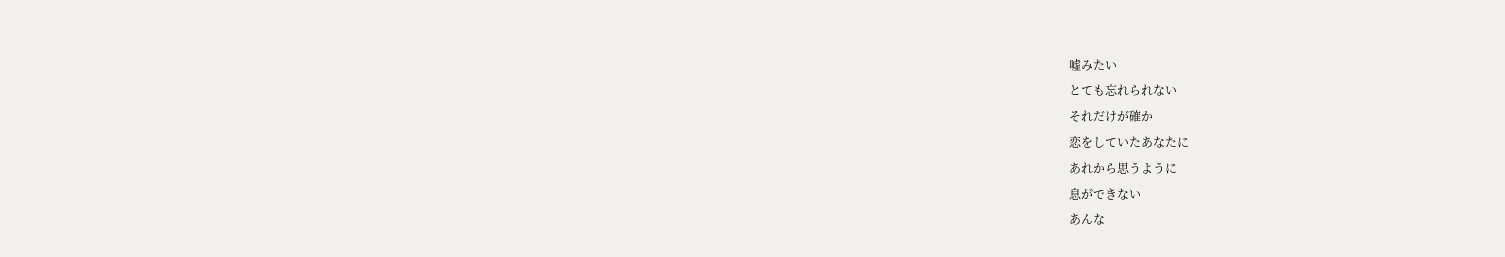嘘みたい
とても忘れられない
それだけが確か
恋をしていたあなたに
あれから思うように
息ができない
あんな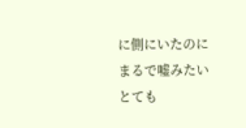に側にいたのに
まるで嘘みたい
とても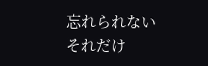忘れられない
それだけ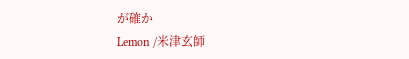が確か
Lemon /米津玄師